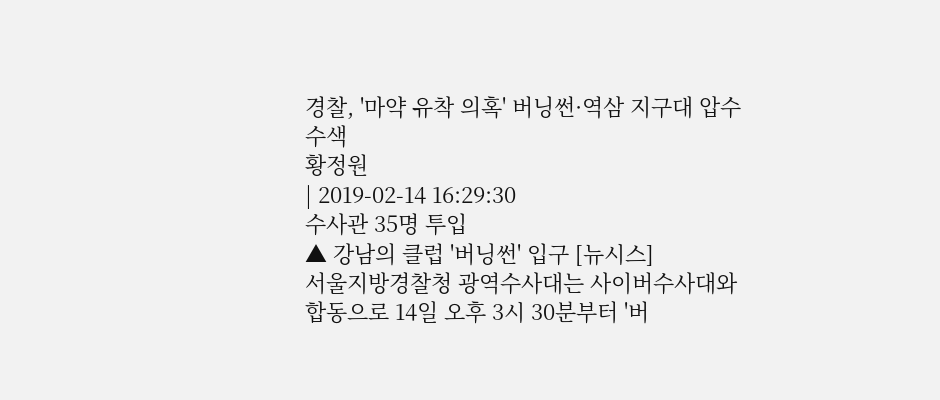경찰, '마약 유착 의혹' 버닝썬·역삼 지구대 압수수색
황정원
| 2019-02-14 16:29:30
수사관 35명 투입
▲ 강남의 클럽 '버닝썬' 입구 [뉴시스]
서울지방경찰청 광역수사대는 사이버수사대와 합동으로 14일 오후 3시 30분부터 '버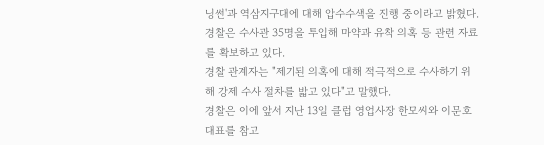닝썬'과 역삼지구대에 대해 압수수색을 진행 중이라고 밝혔다.
경찰은 수사관 35명을 투입해 마약과 유착 의혹 등 관련 자료를 확보하고 있다.
경찰 관계자는 "제기된 의혹에 대해 적극적으로 수사하기 위해 강제 수사 절차를 밟고 있다"고 말했다.
경찰은 이에 앞서 지난 13일 클럽 영업사장 한모씨와 이문호 대표를 참고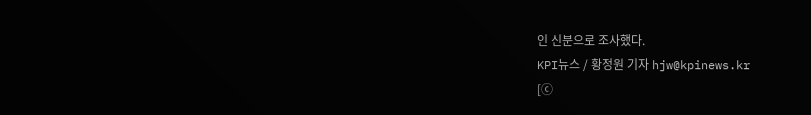인 신분으로 조사했다.
KPI뉴스 / 황정원 기자 hjw@kpinews.kr
[ⓒ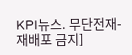KPI뉴스. 무단전재-재배포 금지]